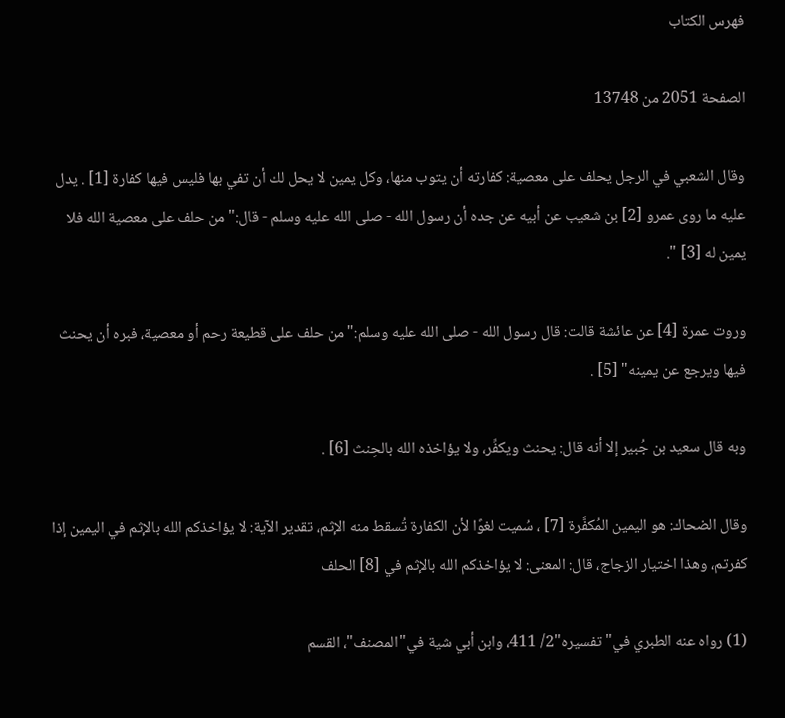فهرس الكتاب

الصفحة 2051 من 13748

وقال الشعبي في الرجل يحلف على معصية: كفارته أن يتوب منها، وكل يمين لا يحل لك أن تفي بها فليس فيها كفارة [1] . يدل عليه ما روى عمرو [2] بن شعيب عن أبيه عن جده أن رسول الله - صلى الله عليه وسلم - قال:"من حلف على معصية الله فلا يمين له [3] ".

وروت عمرة [4] عن عائشة قالت: قال رسول الله - صلى الله عليه وسلم:"من حلف على قطيعة رحم أو معصية، فبره أن يحنث فيها ويرجع عن يمينه" [5] .

وبه قال سعيد بن جُبير إلا أنه قال: يحنث ويكفِّر، ولا يؤاخذه الله بالحِنث [6] .

وقال الضحاك: هو اليمين المُكفَّرة [7] ، سُميت لغوًا لأن الكفارة تُسقط منه الإثم، تقدير الآية: لا يؤاخذكم الله بالإثم في اليمين إذا كفرتم، وهذا اختيار الزجاج، قال: المعنى: لا يؤاخذكم الله بالإثم في [8] الحلف

(1) رواه عنه الطبري في"تفسيره"2/ 411، وابن أبي شية في"المصنف"، القسم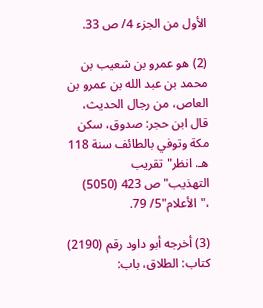الأول من الجزء 4/ ص 33.

(2) هو عمرو بن شعيب بن محمد بن عبد الله بن عمرو بن العاص، من رجال الحديث، قال ابن حجر: صدوق، سكن مكة وتوفي بالطائف سنة 118 هـ. انظر"تقريب التهذيب"ص 423 (5050) ،"الأعلام"5/ 79.

(3) أخرجه أبو داود رقم (2190) كتاب: الطلاق، باب: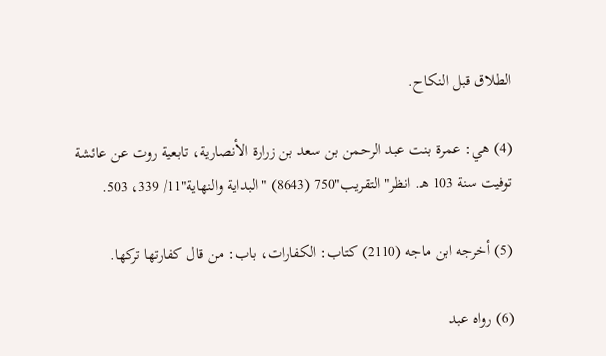الطلاق قبل النكاح.

(4) هي: عمرة بنت عبد الرحمن بن سعد بن زرارة الأنصارية، تابعية روت عن عائشة توفيت سنة 103 هـ. انظر"التقريب"750 (8643) "البداية والنهاية"11/ 339، 503.

(5) أخرجه ابن ماجه (2110) كتاب: الكفارات، باب: من قال كفارتها تركها.

(6) رواه عبد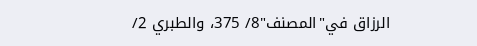الرزاق في"المصنف"8/ 375، والطبري 2/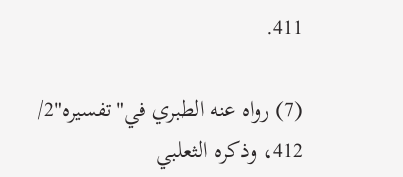411.

(7) رواه عنه الطبري في"تفسيره"2/ 412، وذكره الثعلبي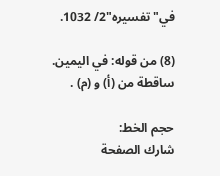في"تفسيره"2/ 1032.

(8) من قوله: في اليمين. ساقطة من (أ) و (م) .

حجم الخط:
شارك الصفحة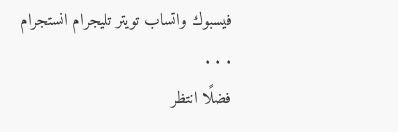فيسبوك واتساب تويتر تليجرام انستجرام
. . .
فضلًا انتظر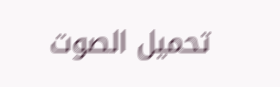تحميل الصوت